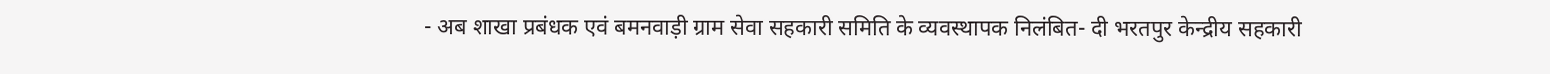- अब शाखा प्रबंधक एवं बमनवाड़ी ग्राम सेवा सहकारी समिति के व्यवस्थापक निलंबित- दी भरतपुर केन्द्रीय सहकारी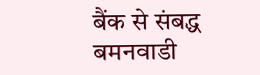बैंक से संबद्ध बमनवाडी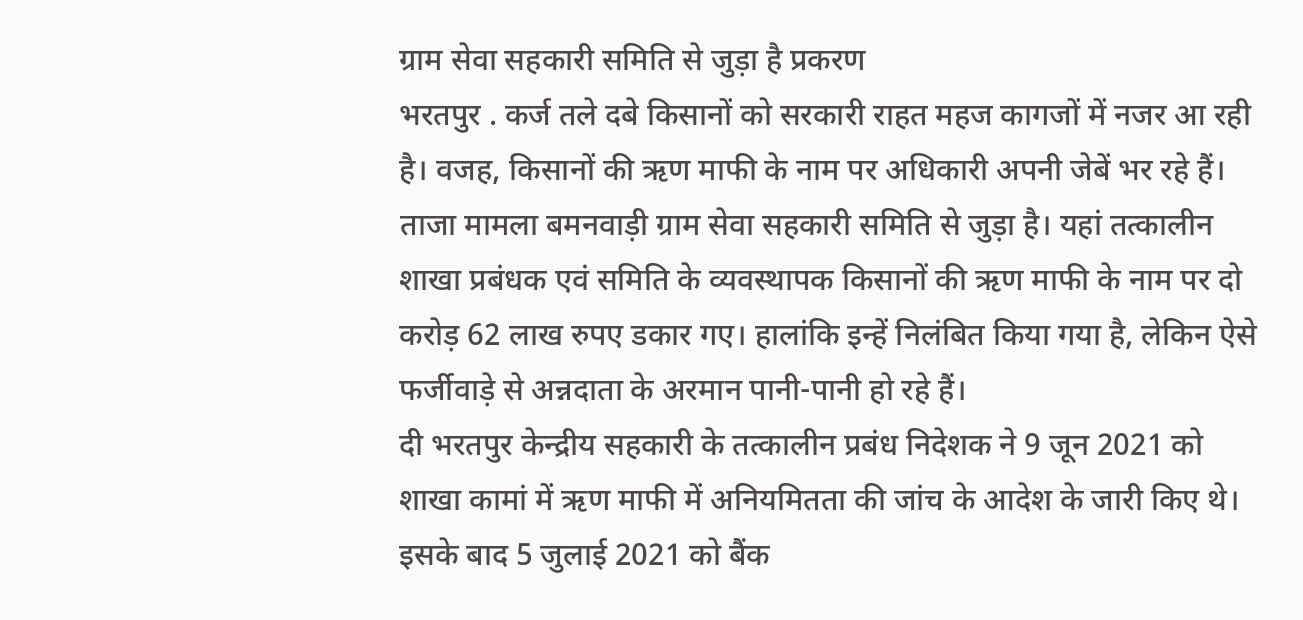ग्राम सेवा सहकारी समिति से जुड़ा है प्रकरण
भरतपुर . कर्ज तले दबे किसानों को सरकारी राहत महज कागजों में नजर आ रही है। वजह, किसानों की ऋण माफी के नाम पर अधिकारी अपनी जेबें भर रहे हैं। ताजा मामला बमनवाड़ी ग्राम सेवा सहकारी समिति से जुड़ा है। यहां तत्कालीन शाखा प्रबंधक एवं समिति के व्यवस्थापक किसानों की ऋण माफी के नाम पर दो करोड़ 62 लाख रुपए डकार गए। हालांकि इन्हें निलंबित किया गया है, लेकिन ऐसे फर्जीवाड़े से अन्नदाता के अरमान पानी-पानी हो रहे हैं।
दी भरतपुर केन्द्रीय सहकारी के तत्कालीन प्रबंध निदेशक ने 9 जून 2021 को शाखा कामां में ऋण माफी में अनियमितता की जांच के आदेश के जारी किए थे। इसके बाद 5 जुलाई 2021 को बैंक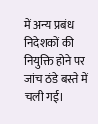में अन्य प्रबंध निदेशकों की नियुक्ति होने पर जांच ठंडे बस्ते में चली गई।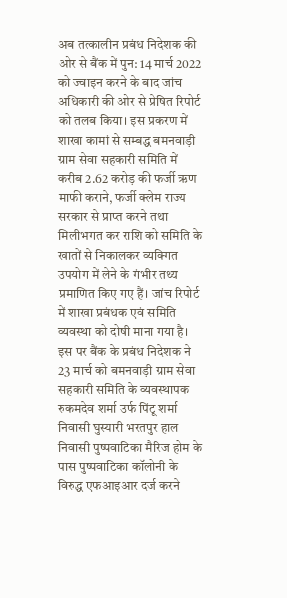अब तत्कालीन प्रबंध निदेशक की ओर से बैंक में पुन: 14 मार्च 2022 को ज्वाइन करने के बाद जांच अधिकारी की ओर से प्रेषित रिपोर्ट को तलब किया। इस प्रकरण में शाखा कामां से सम्बद्ध बमनवाड़ी ग्राम सेवा सहकारी समिति में करीब 2.62 करोड़ की फर्जी ऋण माफी कराने, फर्जी क्लेम राज्य सरकार से प्राप्त करने तथा मिलीभगत कर राशि को समिति के खातों से निकालकर व्यक्गित उपयोग में लेने के गंभीर तथ्य प्रमाणित किए गए हैं। जांच रिपोर्ट में शाखा प्रबंधक एवं समिति व्यवस्था को दोषी माना गया है। इस पर बैंक के प्रबंध निदेशक ने 23 मार्च को बमनवाड़ी ग्राम सेवा सहकारी समिति के व्यवस्थापक रुकमदेव शर्मा उर्फ पिंटू शर्मा निवासी घुस्यारी भरतपुर हाल निवासी पुष्पवाटिका मैरिज होम के पास पुष्पवाटिका कॉलोनी के विरुद्ध एफआइआर दर्ज करने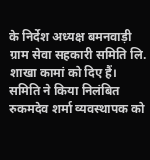के निर्देश अध्यक्ष बमनवाड़ी ग्राम सेवा सहकारी समिति लि. शाखा कामां को दिए हैं।
समिति ने किया निलंबित
रुकमदेव शर्मा व्यवस्थापक को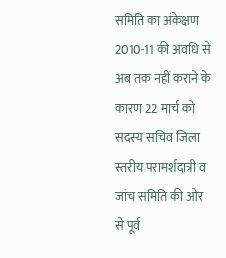समिति का अंकेक्षण 2010-11 की अवधि से अब तक नहीं कराने के कारण 22 मार्च को सदस्य सचिव जिला स्तरीय परामर्शदात्री व जांच समिति की ओर से पूर्व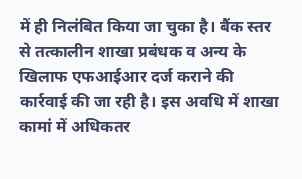में ही निलंबित किया जा चुका है। बैंक स्तर से तत्कालीन शाखा प्रबंधक व अन्य के खिलाफ एफआईआर दर्ज कराने की कार्रवाई की जा रही है। इस अवधि में शाखा कामां में अधिकतर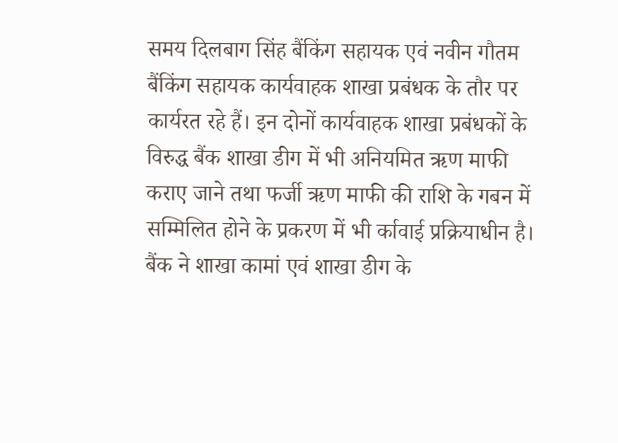समय दिलबाग सिंह बैंकिंग सहायक एवं नवीन गौतम बैंकिंग सहायक कार्यवाहक शाखा प्रबंधक के तौर पर कार्यरत रहे हैं। इन दोनों कार्यवाहक शाखा प्रबंधकों के विरुद्ध बैंक शाखा डीग में भी अनियमित ऋण माफी कराए जाने तथा फर्जी ऋण माफी की राशि के गबन में सम्मिलित होने के प्रकरण में भी र्कावाई प्रक्रियाधीन है। बैंक ने शाखा कामां एवं शाखा डीग के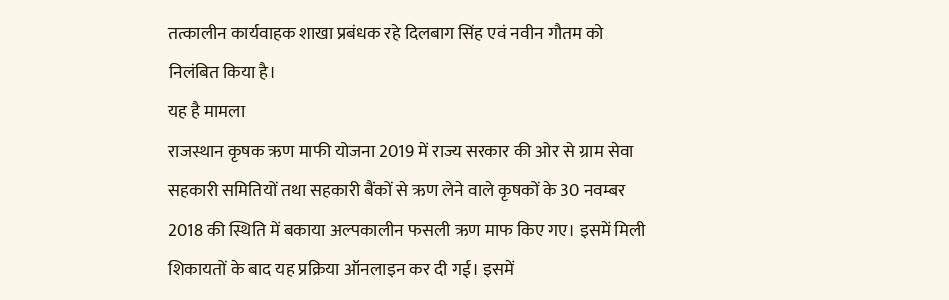तत्कालीन कार्यवाहक शाखा प्रबंधक रहे दिलबाग सिंह एवं नवीन गौतम को निलंबित किया है।
यह है मामला
राजस्थान कृषक ऋण माफी योजना 2019 में राज्य सरकार की ओर से ग्राम सेवा सहकारी समितियों तथा सहकारी बैंकों से ऋण लेने वाले कृषकों के 30 नवम्बर 2018 की स्थिति में बकाया अल्पकालीन फसली ऋण माफ किए गए। इसमें मिली शिकायतों के बाद यह प्रक्रिया ऑनलाइन कर दी गई। इसमें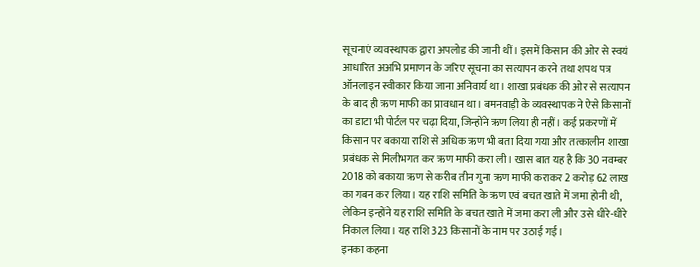सूचनाएं व्यवस्थापक द्वारा अपलोड की जानी थीं। इसमें किसान की ओर से स्वयं आधारित अअभि प्रमाणन के जरिए सूचना का सत्यापन करने तथा शपथ पत्र ऑनलाइन स्वीकार किया जाना अनिवार्य था। शाखा प्रबंधक की ओर से सत्यापन के बाद ही ऋण माफी का प्रावधान था। बमनवाड़ी के व्यवस्थापक ने ऐसे किसानों का डाटा भी पोर्टल पर चढ़ा दिया, जिन्होंने ऋण लिया ही नहीं। कई प्रकरणों में किसान पर बकाया राशि से अधिक ऋण भी बता दिया गया और तत्कालीन शाखा प्रबंधक से मिलीभगत कर ऋण माफी करा ली। खास बात यह है कि 30 नवम्बर 2018 को बकाया ऋण से करीब तीन गुना ऋण माफी कराकर 2 करोड़ 62 लाख का गबन कर लिया। यह राशि समिति के ऋण एवं बचत खाते में जमा होनी थी, लेकिन इन्होंने यह राशि समिति के बचत खाते में जमा करा ली और उसे धीरे-धीरे निकाल लिया। यह राशि 323 किसानों के नाम पर उठाई गई।
इनका कहना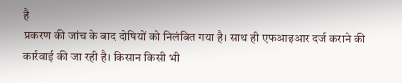है
प्रकरण की जांच के बाद दोषियों को निलंबित गया है। साथ ही एफआइआर दर्ज कराने की कार्रवाई की जा रही है। किसान किसी भी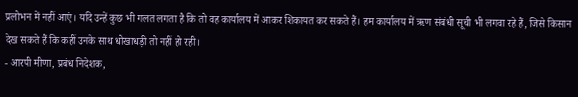प्रलोभन में नहीं आएं। यदि उन्हें कुछ भी गलत लगता है कि तो वह कार्यालय में आकर शिकायत कर सकते हैं। हम कार्यालय में ऋण संबंधी सूची भी लगवा रहे हैं, जिसे किसान देख सकते हैं कि कहीं उनके साथ धोखाधड़ी तो नहीं हो रही।
- आरपी मीणा, प्रबंध निदेशक,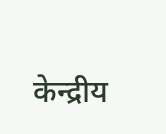केन्द्रीय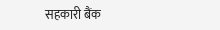सहकारी बैंक